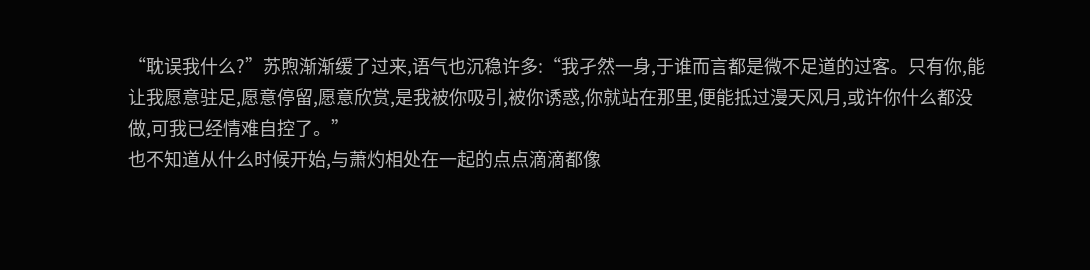“耽误我什么?”苏煦渐渐缓了过来,语气也沉稳许多:“我孑然一身,于谁而言都是微不足道的过客。只有你,能让我愿意驻足,愿意停留,愿意欣赏,是我被你吸引,被你诱惑,你就站在那里,便能抵过漫天风月,或许你什么都没做,可我已经情难自控了。”
也不知道从什么时候开始,与萧灼相处在一起的点点滴滴都像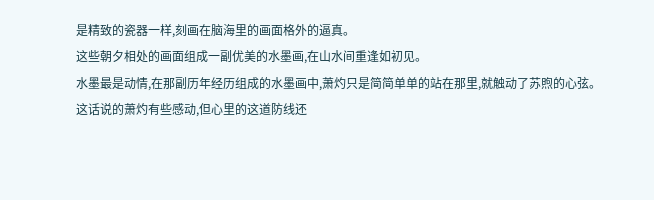是精致的瓷器一样,刻画在脑海里的画面格外的逼真。
这些朝夕相处的画面组成一副优美的水墨画,在山水间重逢如初见。
水墨最是动情,在那副历年经历组成的水墨画中,萧灼只是简简单单的站在那里,就触动了苏煦的心弦。
这话说的萧灼有些感动,但心里的这道防线还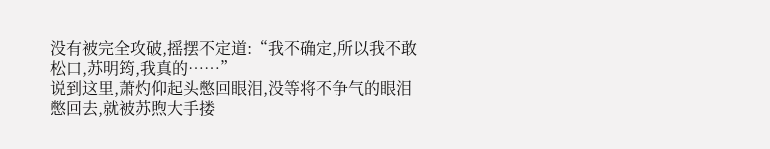没有被完全攻破,摇摆不定道:“我不确定,所以我不敢松口,苏明筠,我真的……”
说到这里,萧灼仰起头憋回眼泪,没等将不争气的眼泪憋回去,就被苏煦大手搂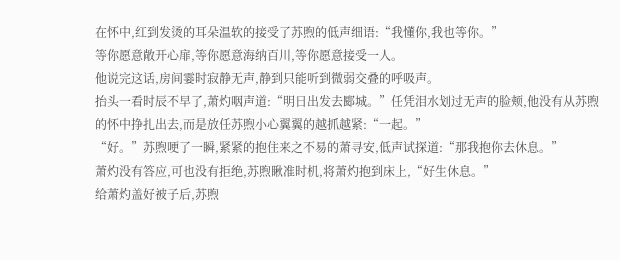在怀中,红到发烫的耳朵温软的接受了苏煦的低声细语:“我懂你,我也等你。”
等你愿意敞开心扉,等你愿意海纳百川,等你愿意接受一人。
他说完这话,房间霎时寂静无声,静到只能听到微弱交叠的呼吸声。
抬头一看时辰不早了,萧灼咽声道:“明日出发去郾城。”任凭泪水划过无声的脸颊,他没有从苏煦的怀中挣扎出去,而是放任苏煦小心翼翼的越抓越紧:“一起。”
“好。”苏煦哽了一瞬,紧紧的抱住来之不易的萧寻安,低声试探道:“那我抱你去休息。”
萧灼没有答应,可也没有拒绝,苏煦瞅准时机,将萧灼抱到床上,“好生休息。”
给萧灼盖好被子后,苏煦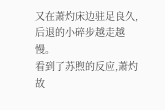又在萧灼床边驻足良久,后退的小碎步越走越慢。
看到了苏煦的反应,萧灼故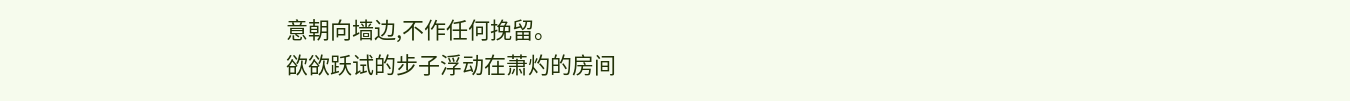意朝向墙边,不作任何挽留。
欲欲跃试的步子浮动在萧灼的房间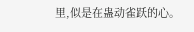里,似是在蛊动雀跃的心。